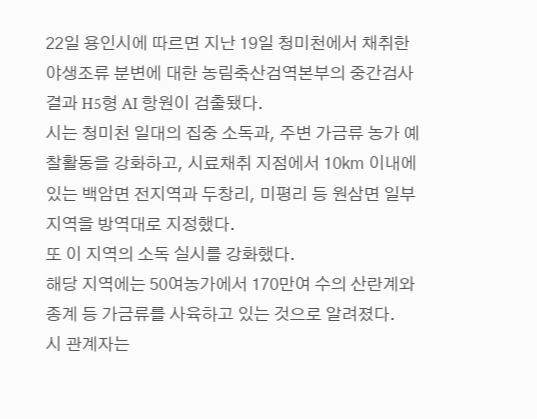22일 용인시에 따르면 지난 19일 청미천에서 채취한 야생조류 분변에 대한 농림축산검역본부의 중간검사 결과 H5형 AI 항원이 검출됐다.
시는 청미천 일대의 집중 소독과, 주변 가금류 농가 예찰활동을 강화하고, 시료채취 지점에서 10㎞ 이내에 있는 백암면 전지역과 두창리, 미평리 등 원삼면 일부지역을 방역대로 지정했다.
또 이 지역의 소독 실시를 강화했다.
해당 지역에는 50여농가에서 170만여 수의 산란계와 종계 등 가금류를 사육하고 있는 것으로 알려졌다.
시 관계자는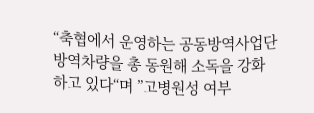“축협에서 운영하는 공동방역사업단 방역차량을 총 동원해 소독을 강화하고 있다“며 ”고병원성 여부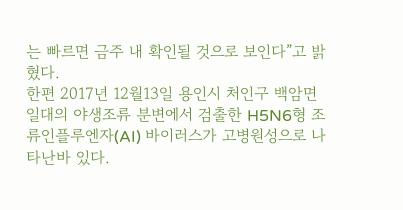는 빠르면 금주 내 확인될 것으로 보인다”고 밝혔다.
한편 2017년 12월13일 용인시 처인구 백암면 일대의 야생조류 분변에서 검출한 H5N6형 조류인플루엔자(AI) 바이러스가 고병원성으로 나타난바 있다.